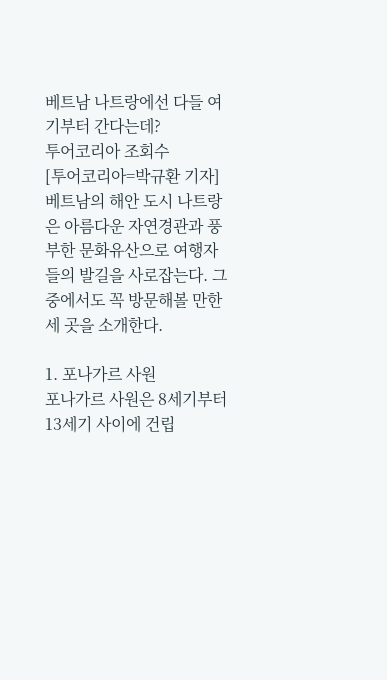베트남 나트랑에선 다들 여기부터 간다는데?
투어코리아 조회수
[투어코리아=박규환 기자] 베트남의 해안 도시 나트랑은 아름다운 자연경관과 풍부한 문화유산으로 여행자들의 발길을 사로잡는다. 그중에서도 꼭 방문해볼 만한 세 곳을 소개한다.

1. 포나가르 사원
포나가르 사원은 8세기부터 13세기 사이에 건립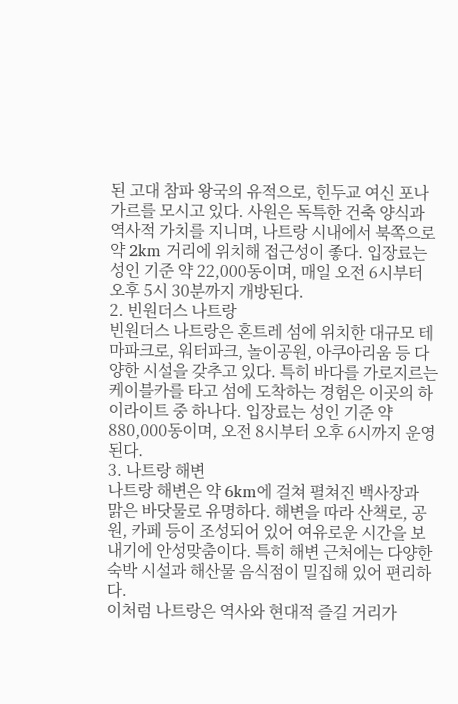된 고대 참파 왕국의 유적으로, 힌두교 여신 포나가르를 모시고 있다. 사원은 독특한 건축 양식과 역사적 가치를 지니며, 나트랑 시내에서 북쪽으로 약 2km 거리에 위치해 접근성이 좋다. 입장료는 성인 기준 약 22,000동이며, 매일 오전 6시부터 오후 5시 30분까지 개방된다.
2. 빈원더스 나트랑
빈원더스 나트랑은 혼트레 섬에 위치한 대규모 테마파크로, 워터파크, 놀이공원, 아쿠아리움 등 다양한 시설을 갖추고 있다. 특히 바다를 가로지르는 케이블카를 타고 섬에 도착하는 경험은 이곳의 하이라이트 중 하나다. 입장료는 성인 기준 약 880,000동이며, 오전 8시부터 오후 6시까지 운영된다.
3. 나트랑 해변
나트랑 해변은 약 6km에 걸쳐 펼쳐진 백사장과 맑은 바닷물로 유명하다. 해변을 따라 산책로, 공원, 카페 등이 조성되어 있어 여유로운 시간을 보내기에 안성맞춤이다. 특히 해변 근처에는 다양한 숙박 시설과 해산물 음식점이 밀집해 있어 편리하다.
이처럼 나트랑은 역사와 현대적 즐길 거리가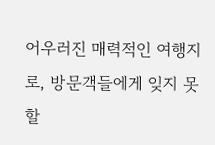어우러진 매력적인 여행지로, 방문객들에게 잊지 못할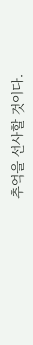추억을 선사할 것이다.